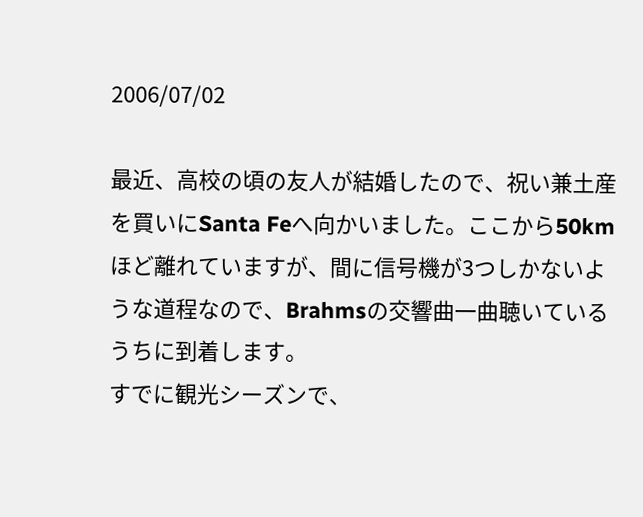2006/07/02

最近、高校の頃の友人が結婚したので、祝い兼土産を買いにSanta Feへ向かいました。ここから50kmほど離れていますが、間に信号機が3つしかないような道程なので、Brahmsの交響曲一曲聴いているうちに到着します。
すでに観光シーズンで、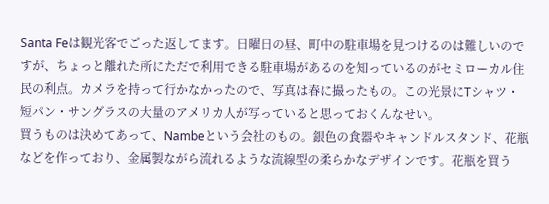Santa Feは観光客でごった返してます。日曜日の昼、町中の駐車場を見つけるのは難しいのですが、ちょっと離れた所にただで利用できる駐車場があるのを知っているのがセミローカル住民の利点。カメラを持って行かなかったので、写真は春に撮ったもの。この光景にTシャツ・短パン・サングラスの大量のアメリカ人が写っていると思っておくんなせい。
買うものは決めてあって、Nambeという会社のもの。銀色の食器やキャンドルスタンド、花瓶などを作っており、金属製ながら流れるような流線型の柔らかなデザインです。花瓶を買う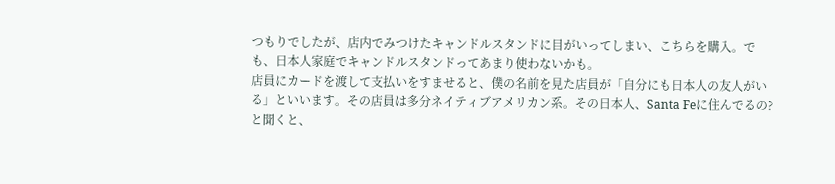つもりでしたが、店内でみつけたキャンドルスタンドに目がいってしまい、こちらを購入。でも、日本人家庭でキャンドルスタンドってあまり使わないかも。
店員にカードを渡して支払いをすませると、僕の名前を見た店員が「自分にも日本人の友人がいる」といいます。その店員は多分ネイティブアメリカン系。その日本人、Santa Feに住んでるの?と聞くと、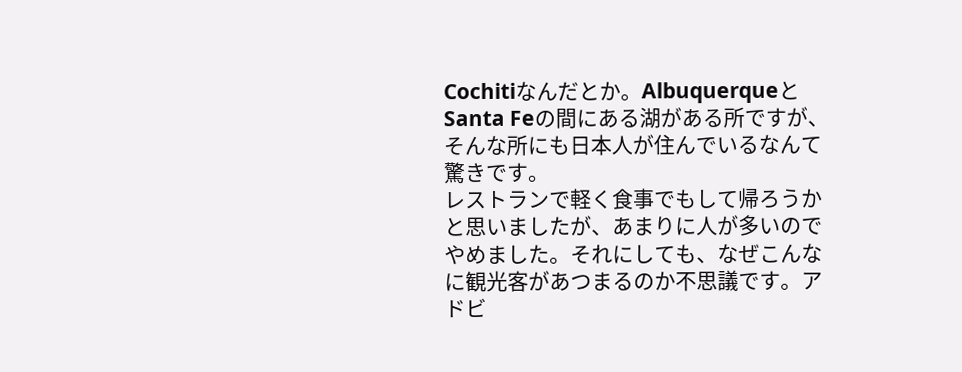Cochitiなんだとか。AlbuquerqueとSanta Feの間にある湖がある所ですが、そんな所にも日本人が住んでいるなんて驚きです。
レストランで軽く食事でもして帰ろうかと思いましたが、あまりに人が多いのでやめました。それにしても、なぜこんなに観光客があつまるのか不思議です。アドビ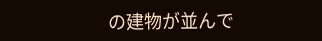の建物が並んで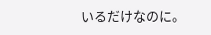いるだけなのに。